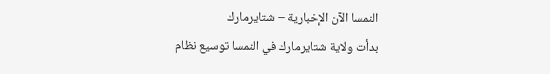النمسا الآن الإخبارية – شتايرمارك
بدأت ولاية شتايرمارك في النمسا توسيع نظام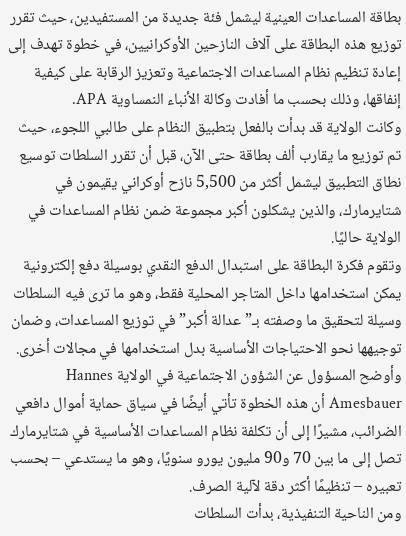بطاقة المساعدات العينية ليشمل فئة جديدة من المستفيدين، حيث تقرر توزيع هذه البطاقة على آلاف النازحين الأوكرانيين، في خطوة تهدف إلى إعادة تنظيم نظام المساعدات الاجتماعية وتعزيز الرقابة على كيفية إنفاقها، وذلك بحسب ما أفادت وكالة الأنباء النمساوية APA.
وكانت الولاية قد بدأت بالفعل بتطبيق النظام على طالبي اللجوء، حيث تم توزيع ما يقارب ألف بطاقة حتى الآن، قبل أن تقرر السلطات توسيع نطاق التطبيق ليشمل أكثر من 5,500 نازح أوكراني يقيمون في شتايرمارك، والذين يشكلون أكبر مجموعة ضمن نظام المساعدات في الولاية حاليًا.
وتقوم فكرة البطاقة على استبدال الدفع النقدي بوسيلة دفع إلكترونية يمكن استخدامها داخل المتاجر المحلية فقط، وهو ما ترى فيه السلطات وسيلة لتحقيق ما وصفته بـ”عدالة أكبر” في توزيع المساعدات، وضمان توجيهها نحو الاحتياجات الأساسية بدل استخدامها في مجالات أخرى.
وأوضح المسؤول عن الشؤون الاجتماعية في الولاية Hannes Amesbauer أن هذه الخطوة تأتي أيضًا في سياق حماية أموال دافعي الضرائب، مشيرًا إلى أن تكلفة نظام المساعدات الأساسية في شتايرمارك تصل إلى ما بين 70 و90 مليون يورو سنويًا، وهو ما يستدعي – بحسب تعبيره – تنظيمًا أكثر دقة لآلية الصرف.
ومن الناحية التنفيذية، بدأت السلطات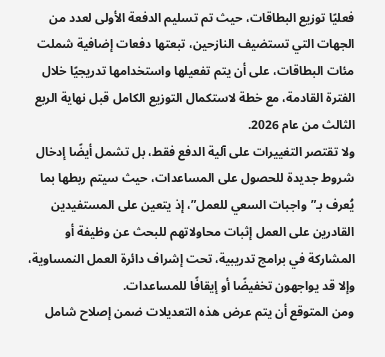فعليًا توزيع البطاقات، حيث تم تسليم الدفعة الأولى لعدد من الجهات التي تستضيف النازحين، تبعتها دفعات إضافية شملت مئات البطاقات، على أن يتم تفعيلها واستخدامها تدريجيًا خلال الفترة القادمة، مع خطة لاستكمال التوزيع الكامل قبل نهاية الربع الثالث من عام 2026.
ولا تقتصر التغييرات على آلية الدفع فقط، بل تشمل أيضًا إدخال شروط جديدة للحصول على المساعدات، حيث سيتم ربطها بما يُعرف بـ”واجبات السعي للعمل”، إذ يتعين على المستفيدين القادرين على العمل إثبات محاولاتهم للبحث عن وظيفة أو المشاركة في برامج تدريبية، تحت إشراف دائرة العمل النمساوية، وإلا قد يواجهون تخفيضًا أو إيقافًا للمساعدات.
ومن المتوقع أن يتم عرض هذه التعديلات ضمن إصلاح شامل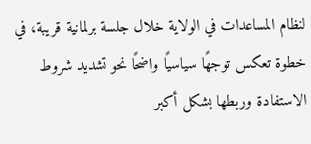لنظام المساعدات في الولاية خلال جلسة برلمانية قريبة، في خطوة تعكس توجهًا سياسيًا واضحًا نحو تشديد شروط الاستفادة وربطها بشكل أكبر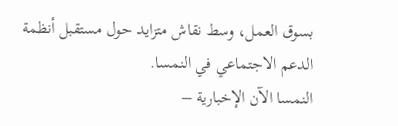بسوق العمل، وسط نقاش متزايد حول مستقبل أنظمة الدعم الاجتماعي في النمسا.
النمسا الآن الإخبارية –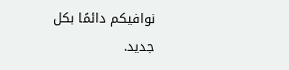نوافيكم دائمًا بكل جديد.